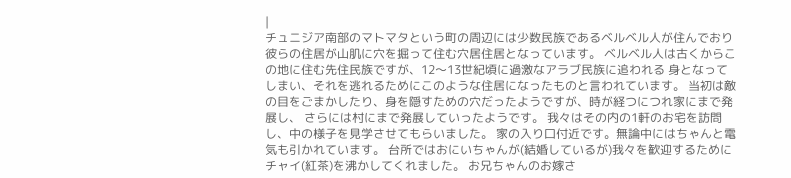|
チュニジア南部のマトマタという町の周辺には少数民族であるベルベル人が住んでおり 彼らの住居が山肌に穴を掘って住む穴居住居となっています。 ベルベル人は古くからこの地に住む先住民族ですが、12〜13世紀頃に過激なアラブ民族に追われる 身となってしまい、それを逃れるためにこのような住居になったものと言われています。 当初は敵の目をごまかしたり、身を隠すための穴だったようですが、時が経つにつれ家にまで発展し、 さらには村にまで発展していったようです。 我々はその内の1軒のお宅を訪問し、中の様子を見学させてもらいました。 家の入り口付近です。無論中にはちゃんと電気も引かれています。 台所ではおにいちゃんが(結婚しているが)我々を歓迎するためにチャイ(紅茶)を沸かしてくれました。 お兄ちゃんのお嫁さ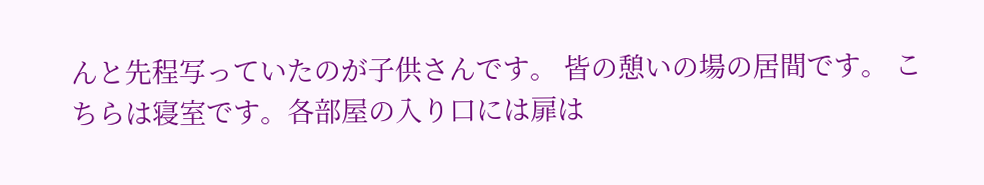んと先程写っていたのが子供さんです。 皆の憩いの場の居間です。 こちらは寝室です。各部屋の入り口には扉は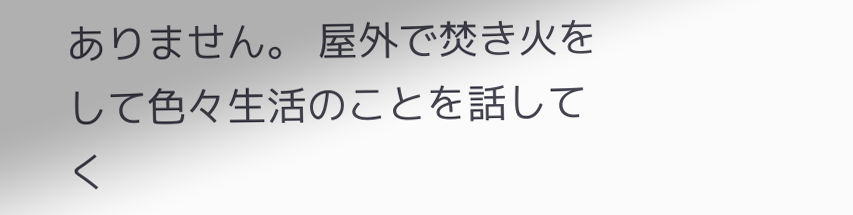ありません。 屋外で焚き火をして色々生活のことを話してく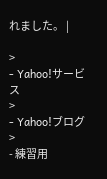れました。 |

>
- Yahoo!サービス
>
- Yahoo!ブログ
>
- 練習用